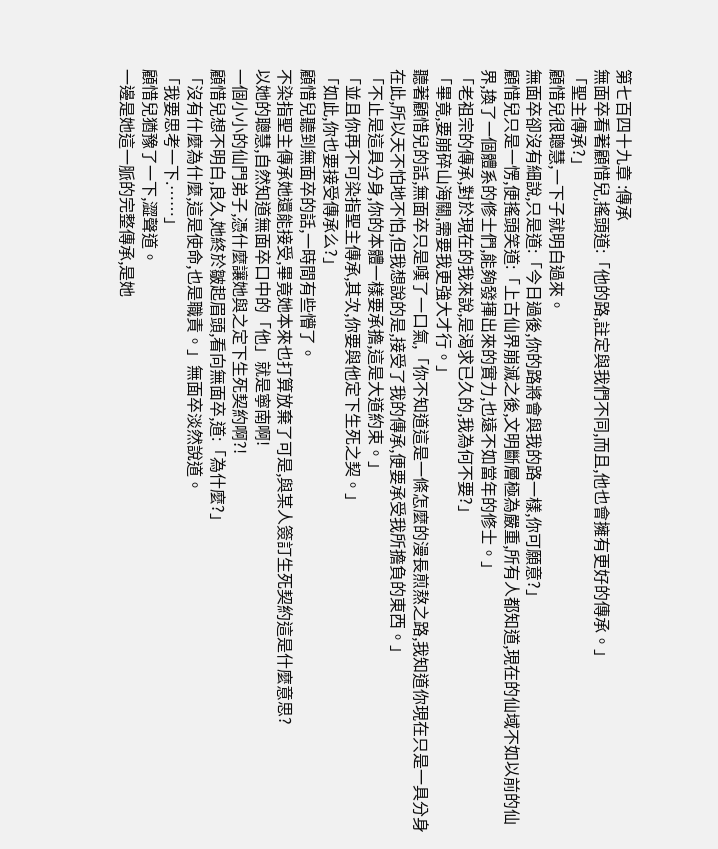第七百四十九章 :傳承
無面卒看著顧惜兒,搖頭道:「他的路,註定與我們不同,而且,他也會擁有更好的傳承。」
「聖主傳承?」
顧惜兒很聰慧,一下子就明白過來。
無面卒卻沒有細說,只是道:「今日過後,你的路將會與我的路一樣,你可願意?」
顧惜兒只是一愣,便搖頭笑道:「上古仙界崩滅之後,文明斷層極為嚴重,所有人都知道,現在的仙域不如以前的仙界,換了一個體系的修士們,能夠發揮出來的實力,也遠不如當年的修士。」
「老祖宗的傳承,對於現在的我來說,是渴求已久的,我為何不要?」
「畢竟,要崩碎山海關,需要我更強大才行。」
聽著顧惜兒的話,無面卒只是嘆了一口氣,「你不知道這是一條怎麼的漫長煎熬之路,我知道你現在只是一具分身在此,所以天不怕地不怕,但我想說的是,接受了我的傳承,便要承受我所擔負的東西。」
「不止是這具分身,你的本體一樣要承擔,這是大道約束。」
「並且你再不可染指聖主傳承,其次,你要與他定下生死之契。」
「如此,你也要接受傳承么?」
顧惜兒聽到無面卒的話,一時間有些懵了。
不染指聖主傳承她還能接受,畢竟她本來也打算放棄了可是,與某人簽訂生死契約這是什麼意思?
以她的聰慧,自然知道無面卒口中的「他」就是寧南啊!
一個小小的仙門弟子,憑什麼讓她與之定下生死契約啊?!
顧惜兒想不明白,良久,她終於皺起眉頭,看向無面卒,道:「為什麼?」
「沒有什麼為什麼,這是使命,也是職責。」無面卒淡然說道。
「我要思考一下.……」
顧惜兒猶豫了一下,澀聲道。
一邊是她這一脈的完整傳承,是她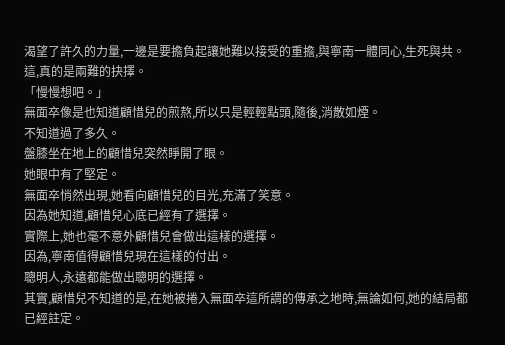渴望了許久的力量,一邊是要擔負起讓她難以接受的重擔,與寧南一體同心,生死與共。
這,真的是兩難的抉擇。
「慢慢想吧。」
無面卒像是也知道顧惜兒的煎熬,所以只是輕輕點頭,隨後,消散如煙。
不知道過了多久。
盤膝坐在地上的顧惜兒突然睜開了眼。
她眼中有了堅定。
無面卒悄然出現,她看向顧惜兒的目光,充滿了笑意。
因為她知道,顧惜兒心底已經有了選擇。
實際上,她也毫不意外顧惜兒會做出這樣的選擇。
因為,寧南值得顧惜兒現在這樣的付出。
聰明人,永遠都能做出聰明的選擇。
其實,顧惜兒不知道的是,在她被捲入無面卒這所謂的傳承之地時,無論如何,她的結局都已經註定。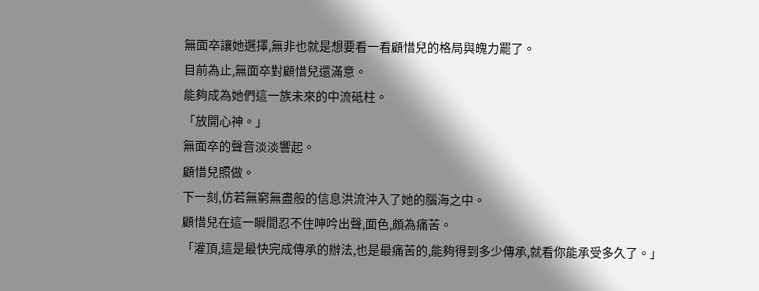無面卒讓她選擇,無非也就是想要看一看顧惜兒的格局與魄力罷了。
目前為止,無面卒對顧惜兒還滿意。
能夠成為她們這一族未來的中流砥柱。
「放開心神。」
無面卒的聲音淡淡響起。
顧惜兒照做。
下一刻,仿若無窮無盡般的信息洪流沖入了她的腦海之中。
顧惜兒在這一瞬間忍不住呻吟出聲,面色,頗為痛苦。
「灌頂,這是最快完成傳承的辦法,也是最痛苦的,能夠得到多少傳承,就看你能承受多久了。」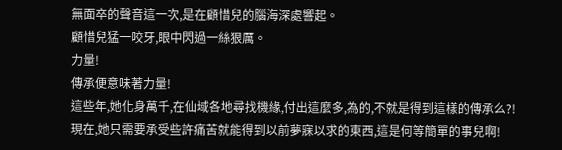無面卒的聲音這一次,是在顧惜兒的腦海深處響起。
顧惜兒猛一咬牙,眼中閃過一絲狠厲。
力量!
傳承便意味著力量!
這些年,她化身萬千,在仙域各地尋找機緣,付出這麼多,為的,不就是得到這樣的傳承么?!
現在,她只需要承受些許痛苦就能得到以前夢寐以求的東西,這是何等簡單的事兒啊!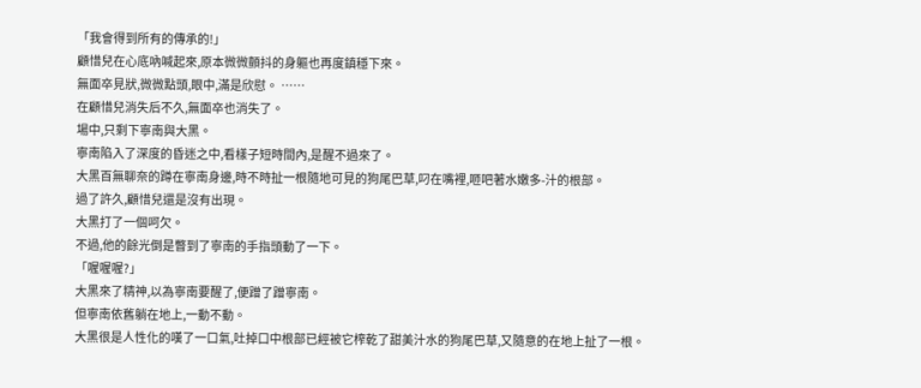「我會得到所有的傳承的!」
顧惜兒在心底吶喊起來,原本微微顫抖的身軀也再度鎮穩下來。
無面卒見狀,微微點頭,眼中,滿是欣慰。 ……
在顧惜兒消失后不久,無面卒也消失了。
場中,只剩下寧南與大黑。
寧南陷入了深度的昏迷之中,看樣子短時間內,是醒不過來了。
大黑百無聊奈的蹲在寧南身邊,時不時扯一根隨地可見的狗尾巴草,叼在嘴裡,咂吧著水嫩多-汁的根部。
過了許久,顧惜兒還是沒有出現。
大黑打了一個呵欠。
不過,他的餘光倒是瞥到了寧南的手指頭動了一下。
「喔喔喔?」
大黑來了精神,以為寧南要醒了,便蹭了蹭寧南。
但寧南依舊躺在地上,一動不動。
大黑很是人性化的嘆了一口氣,吐掉口中根部已經被它榨乾了甜美汁水的狗尾巴草,又隨意的在地上扯了一根。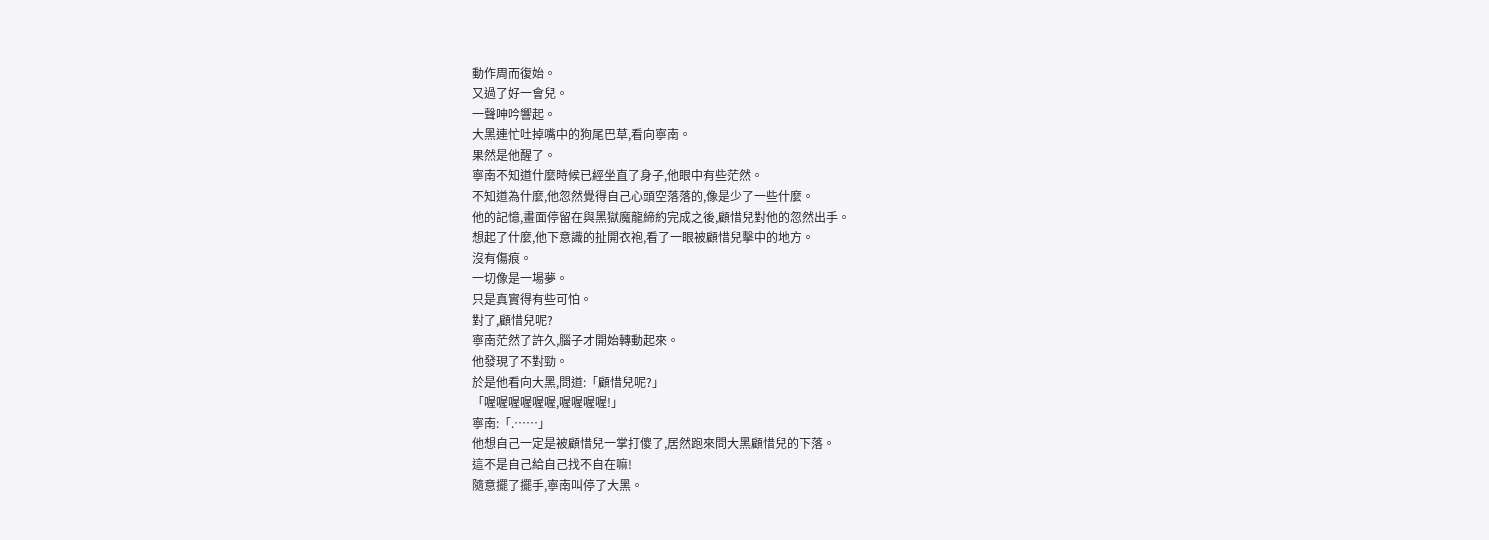動作周而復始。
又過了好一會兒。
一聲呻吟響起。
大黑連忙吐掉嘴中的狗尾巴草,看向寧南。
果然是他醒了。
寧南不知道什麼時候已經坐直了身子,他眼中有些茫然。
不知道為什麼,他忽然覺得自己心頭空落落的,像是少了一些什麼。
他的記憶,畫面停留在與黑獄魔龍締約完成之後,顧惜兒對他的忽然出手。
想起了什麼,他下意識的扯開衣袍,看了一眼被顧惜兒擊中的地方。
沒有傷痕。
一切像是一場夢。
只是真實得有些可怕。
對了,顧惜兒呢?
寧南茫然了許久,腦子才開始轉動起來。
他發現了不對勁。
於是他看向大黑,問道:「顧惜兒呢?」
「喔喔喔喔喔喔,喔喔喔喔!」
寧南:「.……」
他想自己一定是被顧惜兒一掌打傻了,居然跑來問大黑顧惜兒的下落。
這不是自己給自己找不自在嘛!
隨意擺了擺手,寧南叫停了大黑。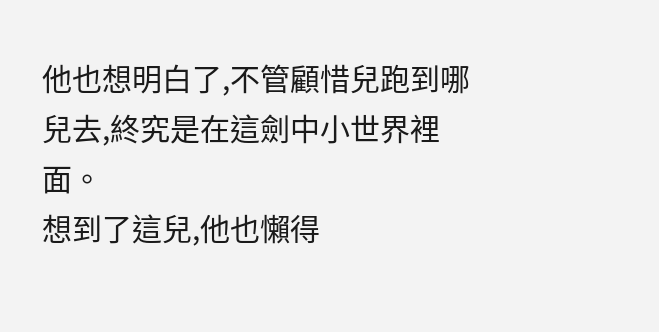他也想明白了,不管顧惜兒跑到哪兒去,終究是在這劍中小世界裡面。
想到了這兒,他也懶得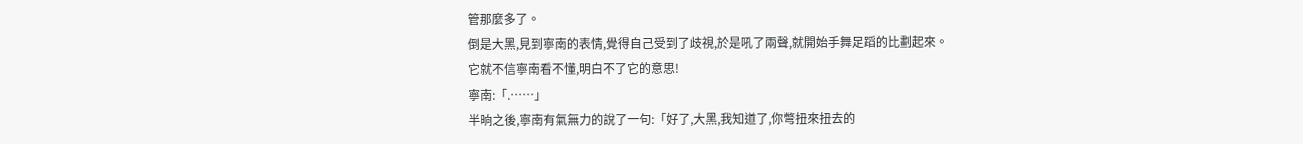管那麼多了。
倒是大黑,見到寧南的表情,覺得自己受到了歧視,於是吼了兩聲,就開始手舞足蹈的比劃起來。
它就不信寧南看不懂,明白不了它的意思!
寧南:「.……」
半晌之後,寧南有氣無力的說了一句:「好了,大黑,我知道了,你彆扭來扭去的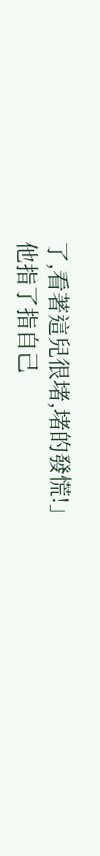了,看著這兒很堵,堵的發慌!」
他指了指自己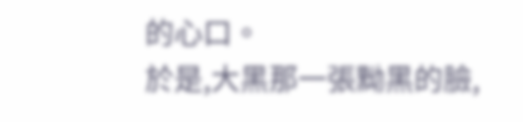的心口。
於是,大黑那一張黝黑的臉,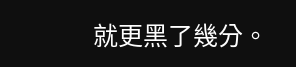就更黑了幾分。